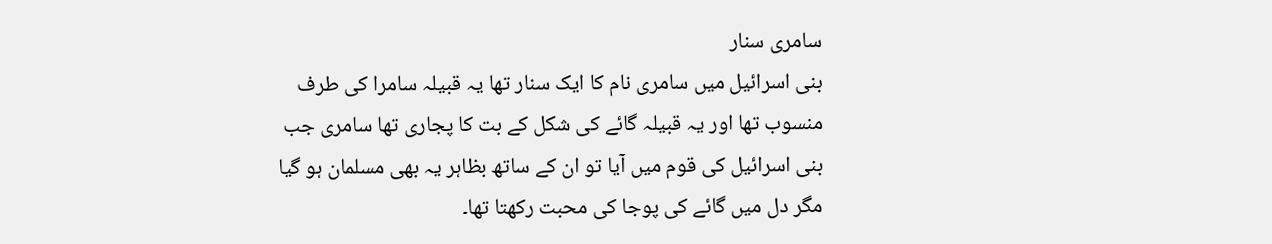سامری سنار
بنی اسرائیل میں سامری نام کا ایک سنار تھا یہ قبیلہ سامرا کی طرف منسوب تھا اور یہ قبیلہ گائے کی شکل کے بت کا پجاری تھا سامری جب بنی اسرائیل کی قوم میں آیا تو ان کے ساتھ بظاہر یہ بھی مسلمان ہو گیا مگر دل میں گائے کی پوجا کی محبت رکھتا تھا۔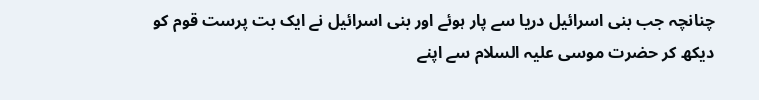چنانچہ جب بنی اسرائیل دریا سے پار ہوئے اور بنی اسرائیل نے ایک بت پرست قوم کو دیکھ کر حضرت موسی علیہ السلام سے اپنے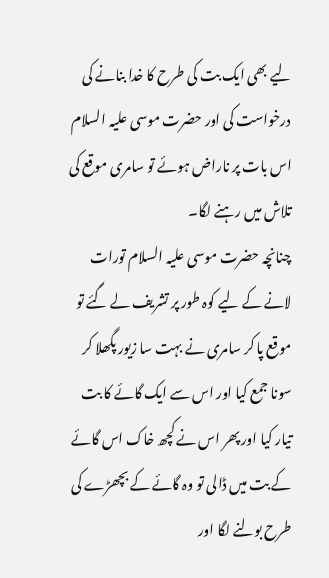لیے بھی ایک بت کی طرح کا خدا بنانے کی درخواست کی اور حضرت موسی علیہ السلام اس بات پر ناراض ہوئے تو سامری موقع کی تلاش میں رہنے لگا۔
چنانچہ حضرت موسی علیہ السلام تورات لانے کے لیے کوہ طور پر تشریف لے گئے تو موقع پا کر سامری نے بہت سا زیور پگھلا کر سونا جمع کیا اور اس سے ایک گائے کا بت تیار کیا اور پھر اس نے کچھ خاک اس گائے کے بت میں ڈالی تو وہ گائے کے بچھڑے کی طرح بولنے لگا اور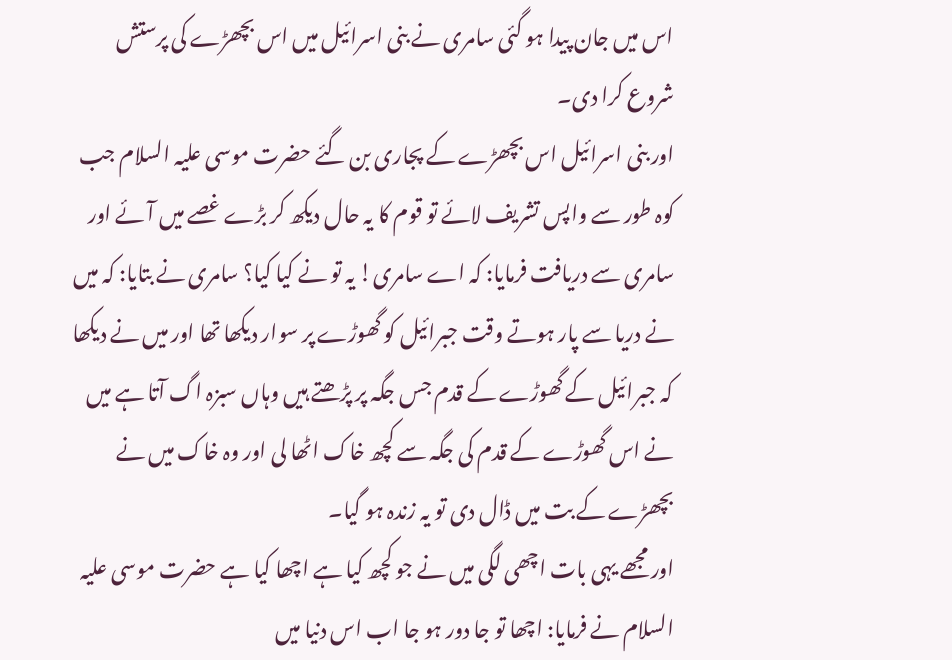اس میں جان پیدا ہو گئی سامری نے بنی اسرائیل میں اس بچھڑے کی پرستش شروع کرا دی۔
اور بنی اسرائیل اس بچھڑے کے پجاری بن گئے حضرت موسی علیہ السلام جب کوہ طور سے واپس تشریف لائے تو قوم کا یہ حال دیکھ کر بڑے غصے میں آئے اور سامری سے دریافت فرمایا: کہ اے سامری! یہ تو نے کیا کیا؟ سامری نے بتایا: کہ میں نے دریا سے پار ہوتے وقت جبرائیل کو گھوڑے پر سوار دیکھا تھا اور میں نے دیکھا کہ جبرائیل کے گھوڑے کے قدم جس جگہ پر پڑھتے ہیں وہاں سبزہ اگ آتا ہے میں نے اس گھوڑے کے قدم کی جگہ سے کچھ خاک اٹھا لی اور وہ خاک میں نے بچھڑے کے بت میں ڈال دی تو یہ زندہ ہو گیا۔
اور مجھے یہی بات اچھی لگی میں نے جو کچھ کیا ہے اچھا کیا ہے حضرت موسی علیہ السلام نے فرمایا: اچھا تو جا دور ہو جا اب اس دنیا میں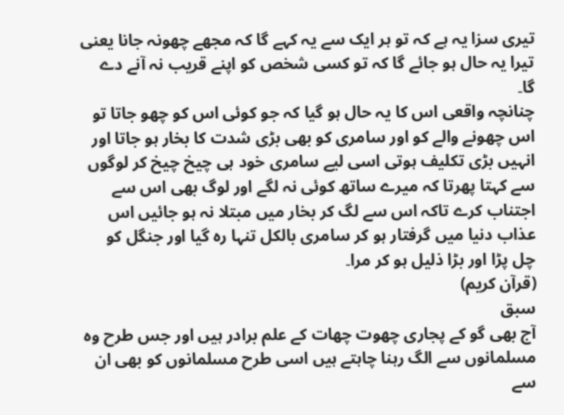تیری سزا یہ ہے کہ تو ہر ایک سے یہ کہے گا کہ مجھے چھونہ جانا یعنی تیرا یہ حال ہو جائے گا کہ تو کسی شخص کو اپنے قریب نہ آنے دے گا۔
چنانچہ واقعی اس کا یہ حال ہو گیا کہ جو کوئی اس کو چھو جاتا تو اس چھونے والے کو اور سامری کو بھی بڑی شدت کا بخار ہو جاتا اور انہیں بڑی تکلیف ہوتی اسی لیے سامری خود ہی چیخ چیخ کر لوگوں سے کہتا پھرتا کہ میرے ساتھ کوئی نہ لگے اور لوگ بھی اس سے اجتناب کرے تاکہ اس سے لگ کر بخار میں مبتلا نہ ہو جائیں اس عذاب دنیا میں گرفتار ہو کر سامری بالکل تنہا رہ گیا اور جنگل کو چل پڑا اور بڑا ذلیل ہو کر مرا۔
(قرآن کریم)
سبق
آج بھی گو کے پجاری چھوت چھات کے علم برادر ہیں اور جس طرح وہ مسلمانوں سے الگ رہنا چاہتے ہیں اسی طرح مسلمانوں کو بھی ان سے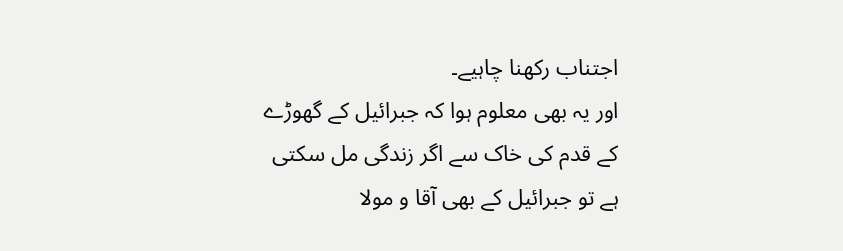اجتناب رکھنا چاہیے۔
اور یہ بھی معلوم ہوا کہ جبرائیل کے گھوڑے کے قدم کی خاک سے اگر زندگی مل سکتی ہے تو جبرائیل کے بھی آقا و مولا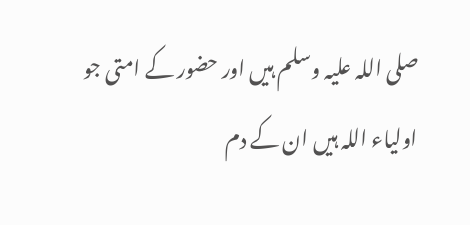صلی اللہ علیہ وسلم ہیں اور حضور کے امتی جو اولیاء اللہ ہیں ان کے دم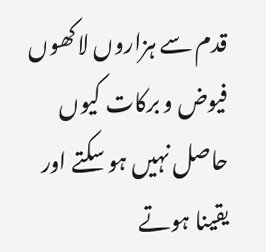قدم سے ہزاروں لاکھوں فیوض و برکات کیوں حاصل نہیں ہو سکتے اور یقینا ہوتے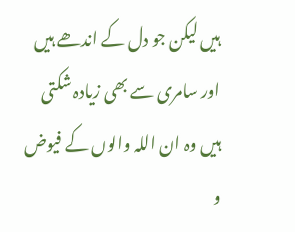ہیں لیکن جو دل کے اندھے ہیں اور سامری سے بھی زیادہ شکتی ہیں وہ ان اللہ والوں کے فیوض و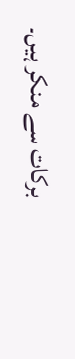برکات سے منکر ہیں۔